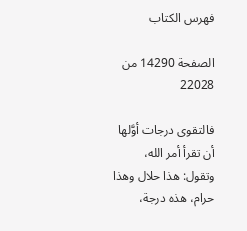فهرس الكتاب

الصفحة 14290 من 22028

فالتقوى درجات أوَّلها أن تقرأ أمر الله، وتقول: هذا حلال وهذا حرام، هذه درجة،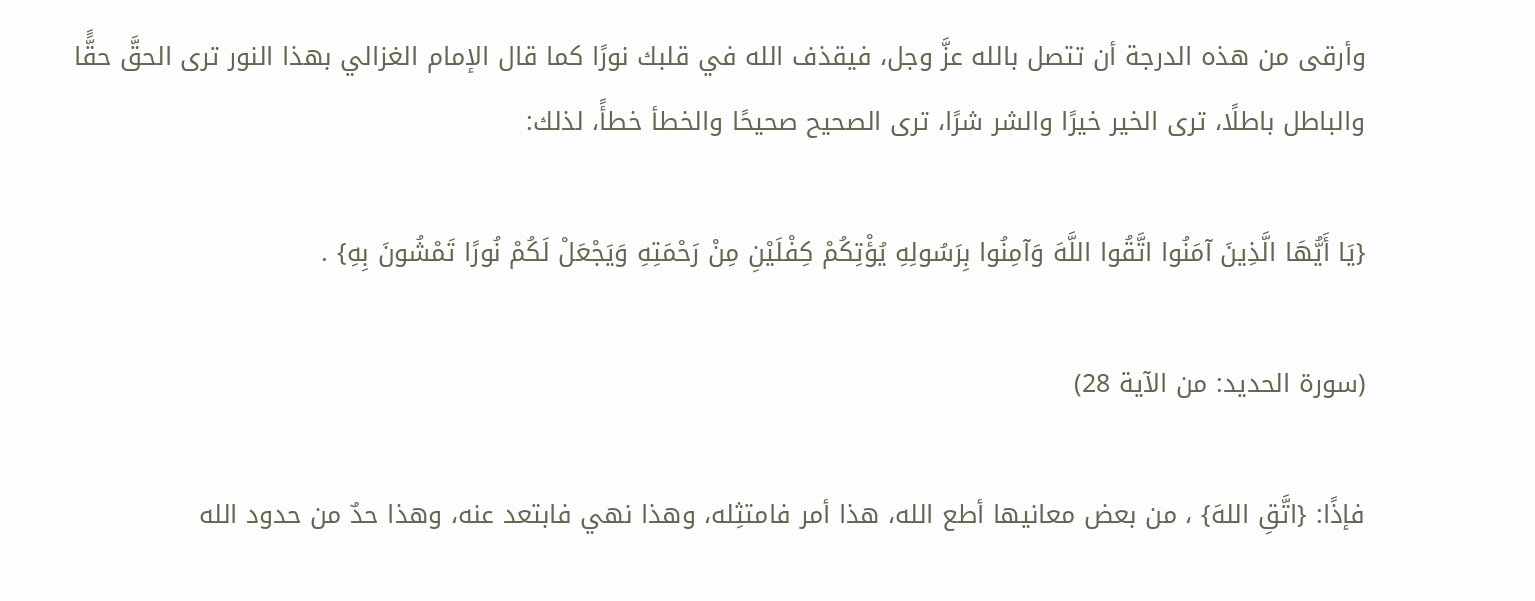وأرقى من هذه الدرجة أن تتصل بالله عزَّ وجل، فيقذف الله في قلبك نورًا كما قال الإمام الغزالي بهذا النور ترى الحقَّ حقًَّا والباطل باطلًا، ترى الخير خيرًا والشر شرًا، ترى الصحيح صحيحًا والخطأ خطأً، لذلك:

{يَا أَيُّهَا الَّذِينَ آمَنُوا اتَّقُوا اللَّهَ وَآمِنُوا بِرَسُولِهِ يُؤْتِكُمْ كِفْلَيْنِ مِنْ رَحْمَتِهِ وَيَجْعَلْ لَكُمْ نُورًا تَمْشُونَ بِهِ} .

(سورة الحديد: من الآية 28)

فإذًا: {اتَّقِ اللهَ} ، من بعض معانيها أطع الله، هذا أمر فامتثِله، وهذا نهي فابتعد عنه، وهذا حدٌ من حدود الله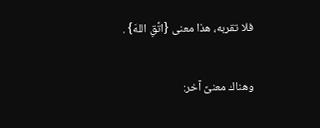فلا تقربه، هذا معنى {اتَّقِ اللهَ} .

وهناك معنىً آخر: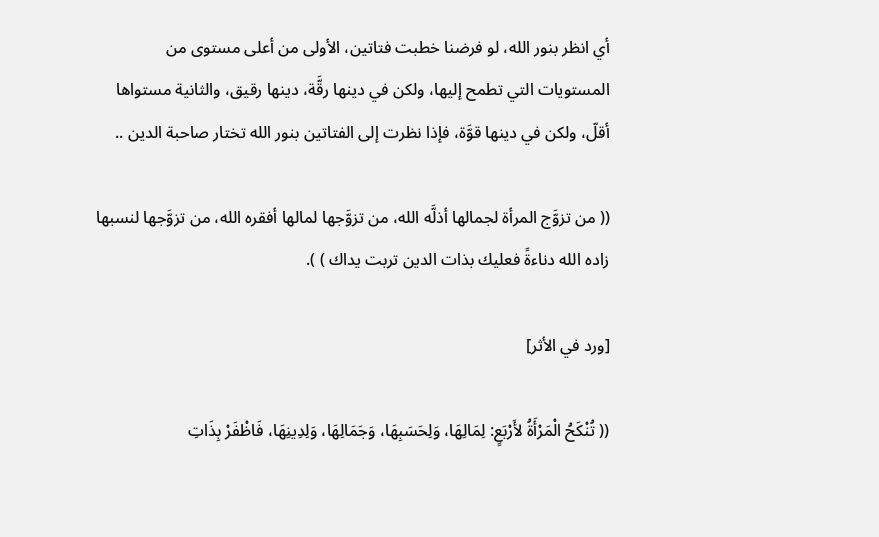أي انظر بنور الله، لو فرضنا خطبت فتاتين، الأولى من أعلى مستوى من المستويات التي تطمح إليها، ولكن في دينها رقَّة، دينها رقيق، والثانية مستواها أقلّ، ولكن في دينها قوَّة، فإذا نظرت إلى الفتاتين بنور الله تختار صاحبة الدين ..

(( من تزوَّج المرأة لجمالها أذلَّه الله، من تزوَّجها لمالها أفقره الله، من تزوَّجها لنسبها زاده الله دناءةً فعليك بذات الدين تربت يداك ) ).

[ورد في الأثر]

(( تُنْكَحُ الْمَرْأَةُ لأَرْبَعٍ: لِمَالِهَا، وَلِحَسَبِهَا، وَجَمَالِهَا، وَلِدِينِهَا، فَاظْفَرْ بِذَاتِ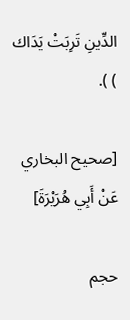الدِّينِ تَرِبَتْ يَدَاك ) ).

[صحيح البخاري عَنْ أَبِي هُرَيْرَةَ]

حجم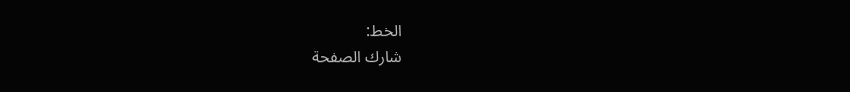الخط:
شارك الصفحة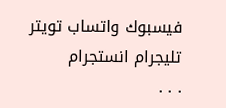فيسبوك واتساب تويتر تليجرام انستجرام
. . .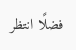فضلًا انتظر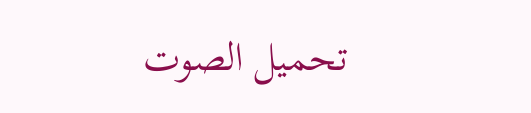تحميل الصوت